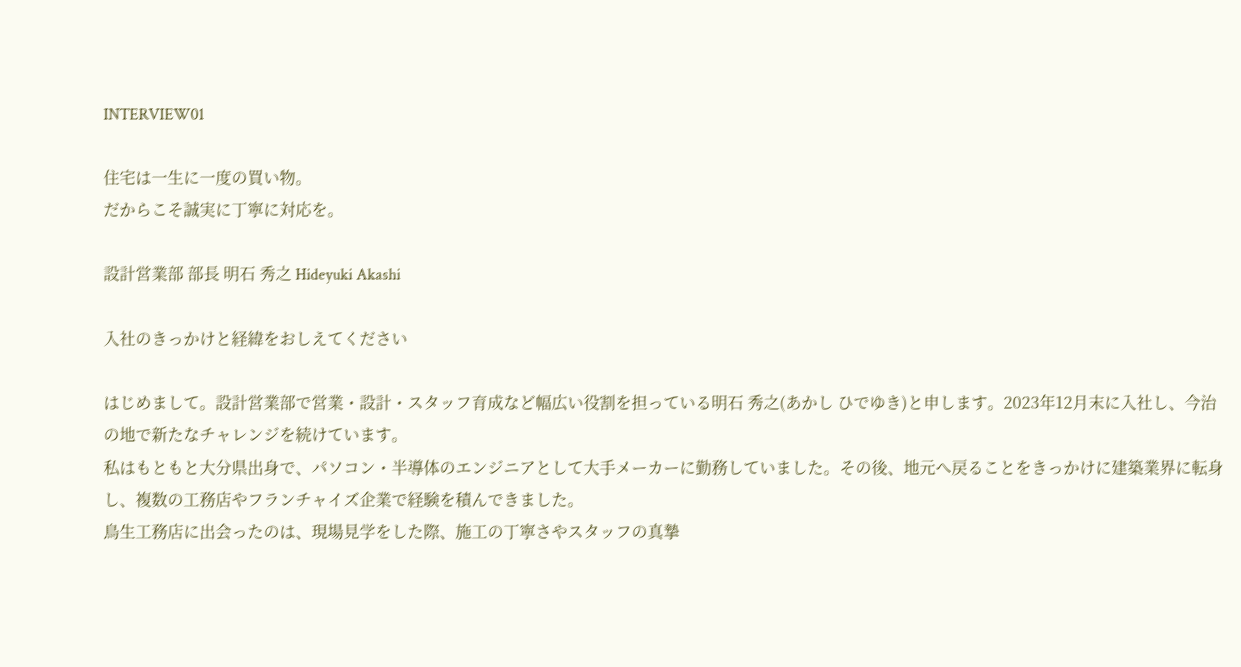INTERVIEW01

住宅は一生に一度の買い物。
だからこそ誠実に丁寧に対応を。

設計営業部 部長 明石 秀之 Hideyuki Akashi

入社のきっかけと経緯をおしえてください

はじめまして。設計営業部で営業・設計・スタッフ育成など幅広い役割を担っている明石 秀之(あかし ひでゆき)と申します。2023年12月末に入社し、今治の地で新たなチャレンジを続けています。
私はもともと大分県出身で、パソコン・半導体のエンジニアとして大手メーカーに勤務していました。その後、地元へ戻ることをきっかけに建築業界に転身し、複数の工務店やフランチャイズ企業で経験を積んできました。
鳥生工務店に出会ったのは、現場見学をした際、施工の丁寧さやスタッフの真摯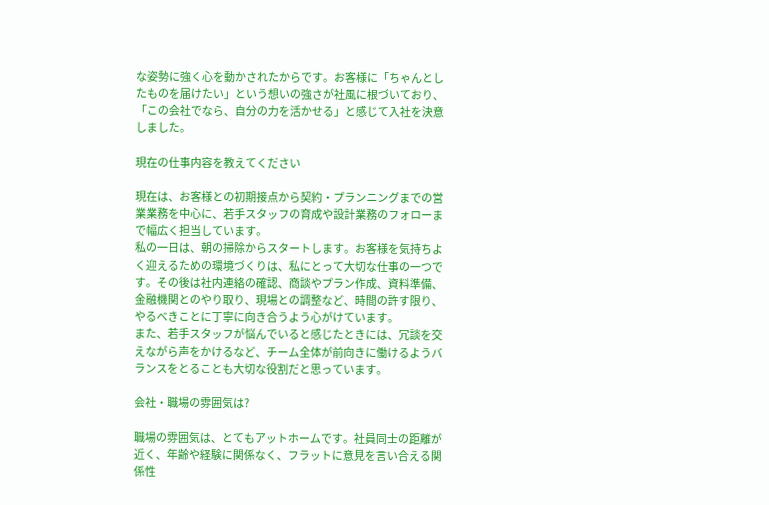な姿勢に強く心を動かされたからです。お客様に「ちゃんとしたものを届けたい」という想いの強さが社風に根づいており、「この会社でなら、自分の力を活かせる」と感じて入社を決意しました。

現在の仕事内容を教えてください

現在は、お客様との初期接点から契約・プランニングまでの営業業務を中心に、若手スタッフの育成や設計業務のフォローまで幅広く担当しています。
私の一日は、朝の掃除からスタートします。お客様を気持ちよく迎えるための環境づくりは、私にとって大切な仕事の一つです。その後は社内連絡の確認、商談やプラン作成、資料準備、金融機関とのやり取り、現場との調整など、時間の許す限り、やるべきことに丁寧に向き合うよう心がけています。
また、若手スタッフが悩んでいると感じたときには、冗談を交えながら声をかけるなど、チーム全体が前向きに働けるようバランスをとることも大切な役割だと思っています。

会社・職場の雰囲気は?

職場の雰囲気は、とてもアットホームです。社員同士の距離が近く、年齢や経験に関係なく、フラットに意見を言い合える関係性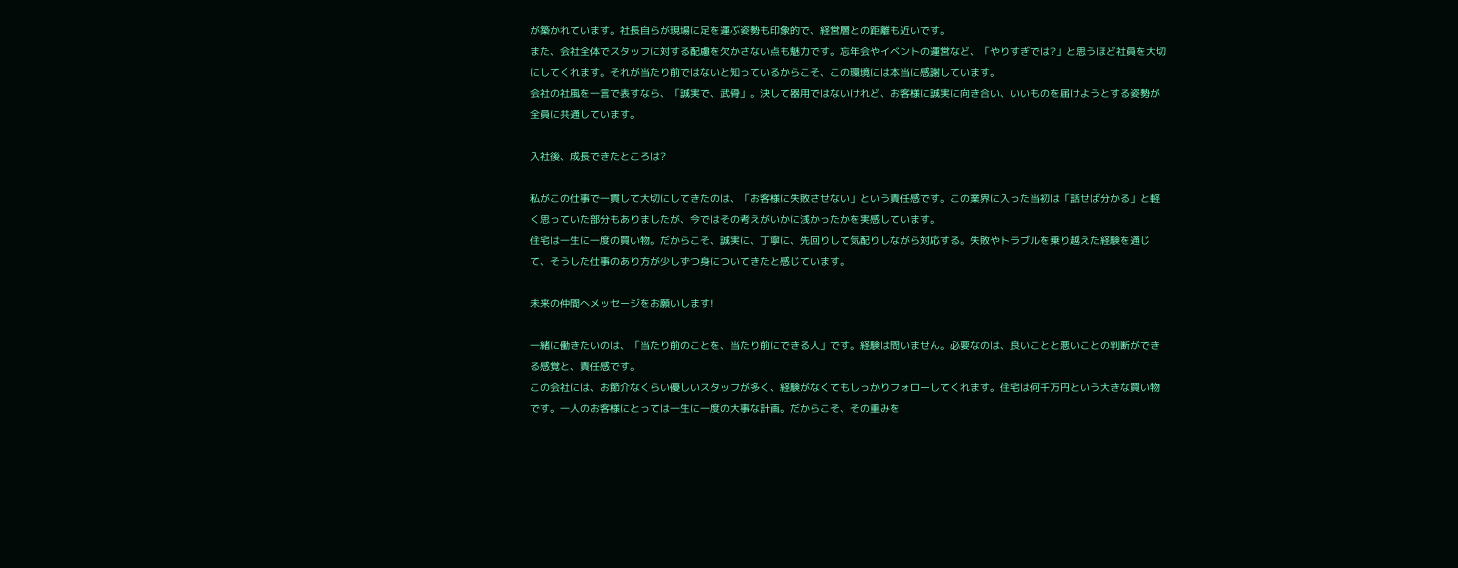が築かれています。社長自らが現場に足を運ぶ姿勢も印象的で、経営層との距離も近いです。
また、会社全体でスタッフに対する配慮を欠かさない点も魅力です。忘年会やイベントの運営など、「やりすぎでは?」と思うほど社員を大切にしてくれます。それが当たり前ではないと知っているからこそ、この環境には本当に感謝しています。
会社の社風を一言で表すなら、「誠実で、武骨」。決して器用ではないけれど、お客様に誠実に向き合い、いいものを届けようとする姿勢が全員に共通しています。

入社後、成長できたところは?

私がこの仕事で一貫して大切にしてきたのは、「お客様に失敗させない」という責任感です。この業界に入った当初は「話せば分かる」と軽く思っていた部分もありましたが、今ではその考えがいかに浅かったかを実感しています。
住宅は一生に一度の買い物。だからこそ、誠実に、丁寧に、先回りして気配りしながら対応する。失敗やトラブルを乗り越えた経験を通じて、そうした仕事のあり方が少しずつ身についてきたと感じています。

未来の仲間へメッセージをお願いします!

一緒に働きたいのは、「当たり前のことを、当たり前にできる人」です。経験は問いません。必要なのは、良いことと悪いことの判断ができる感覚と、責任感です。
この会社には、お節介なくらい優しいスタッフが多く、経験がなくてもしっかりフォローしてくれます。住宅は何千万円という大きな買い物です。一人のお客様にとっては一生に一度の大事な計画。だからこそ、その重みを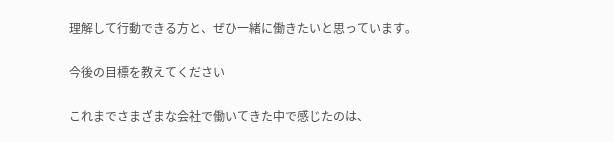理解して行動できる方と、ぜひ一緒に働きたいと思っています。

今後の目標を教えてください

これまでさまざまな会社で働いてきた中で感じたのは、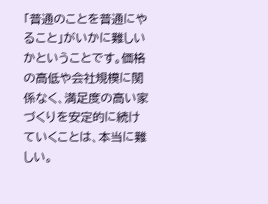「普通のことを普通にやること」がいかに難しいかということです。価格の高低や会社規模に関係なく、満足度の高い家づくりを安定的に続けていくことは、本当に難しい。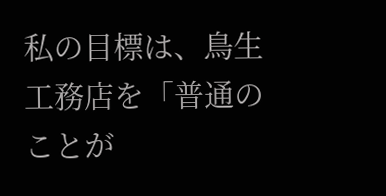私の目標は、鳥生工務店を「普通のことが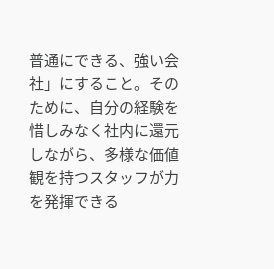普通にできる、強い会社」にすること。そのために、自分の経験を惜しみなく社内に還元しながら、多様な価値観を持つスタッフが力を発揮できる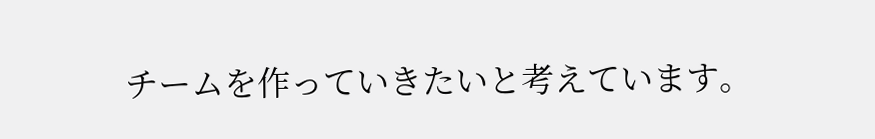チームを作っていきたいと考えています。